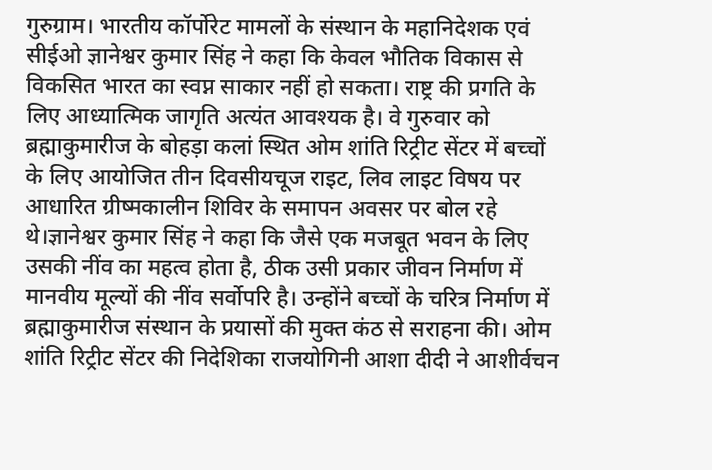गुरुग्राम। भारतीय कॉर्पोरेट मामलों के संस्थान के महानिदेशक एवं सीईओ ज्ञानेश्वर कुमार सिंह ने कहा कि केवल भौतिक विकास से विकसित भारत का स्वप्न साकार नहीं हो सकता। राष्ट्र की प्रगति के लिए आध्यात्मिक जागृति अत्यंत आवश्यक है। वे गुरुवार को ब्रह्माकुमारीज के बोहड़ा कलां स्थित ओम शांति रिट्रीट सेंटर में बच्चों के लिए आयोजित तीन दिवसीयचूज राइट, लिव लाइट विषय पर आधारित ग्रीष्मकालीन शिविर के समापन अवसर पर बोल रहे थे।ज्ञानेश्वर कुमार सिंह ने कहा कि जैसे एक मजबूत भवन के लिए उसकी नींव का महत्व होता है, ठीक उसी प्रकार जीवन निर्माण में मानवीय मूल्यों की नींव सर्वोपरि है। उन्होंने बच्चों के चरित्र निर्माण में ब्रह्माकुमारीज संस्थान के प्रयासों की मुक्त कंठ से सराहना की। ओम शांति रिट्रीट सेंटर की निदेशिका राजयोगिनी आशा दीदी ने आशीर्वचन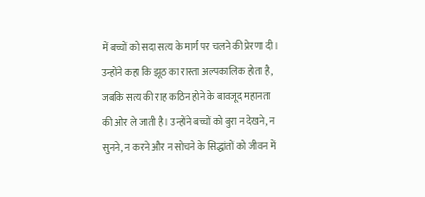में बच्चों को सदा सत्य के मार्ग पर चलने की प्रेरणा दी। उन्होंने कहा कि झूठ का रास्ता अल्पकालिक होता है, जबकि सत्य की राह कठिन होने के बावजूद महानता की ओर ले जाती है। उन्होंने बच्चों को बुरा न देखने, न सुनने, न करने और न सोचने के सिद्धांतों को जीवन में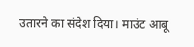उतारने का संदेश दिया। माउंट आबू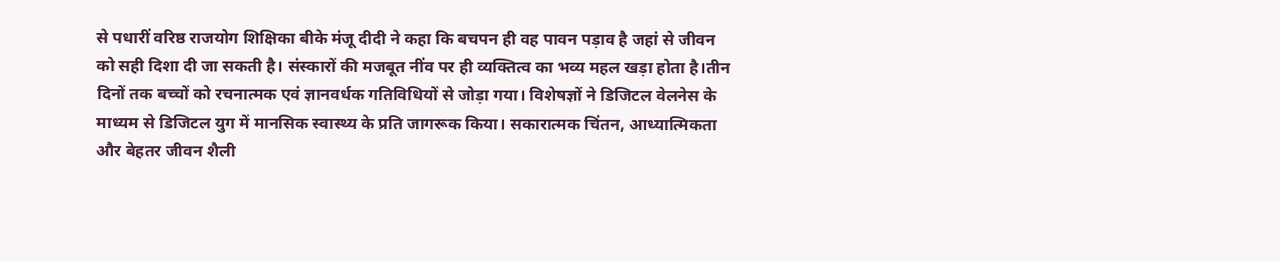से पधारीं वरिष्ठ राजयोग शिक्षिका बीके मंजू दीदी ने कहा कि बचपन ही वह पावन पड़ाव है जहां से जीवन को सही दिशा दी जा सकती है। संस्कारों की मजबूत नींव पर ही व्यक्तित्व का भव्य महल खड़ा होता है।तीन दिनों तक बच्चों को रचनात्मक एवं ज्ञानवर्धक गतिविधियों से जोड़ा गया। विशेषज्ञों ने डिजिटल वेलनेस के माध्यम से डिजिटल युग में मानसिक स्वास्थ्य के प्रति जागरूक किया। सकारात्मक चिंतन, आध्यात्मिकता और बेहतर जीवन शैली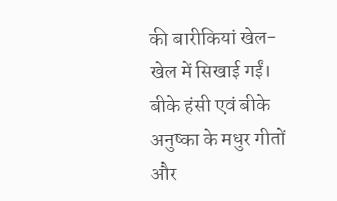की बारीकियां खेल-खेल में सिखाई गईं। बीके हंसी एवं बीके अनुष्का के मधुर गीतों और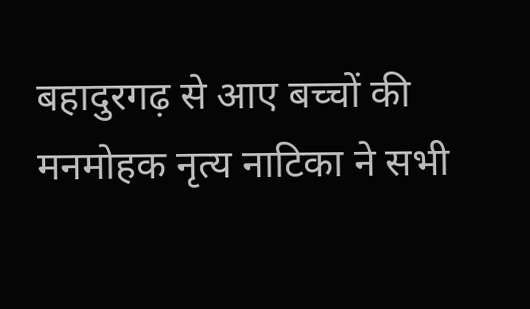बहादुरगढ़ से आए बच्चों की मनमोहक नृत्य नाटिका ने सभी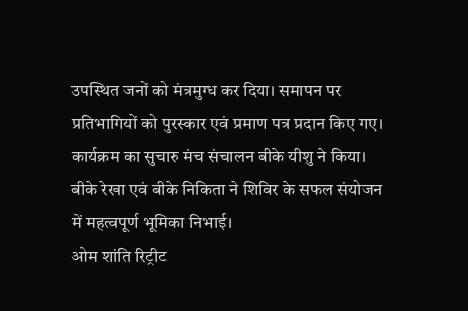उपस्थित जनों को मंत्रमुग्ध कर दिया। समापन पर प्रतिभागियों को पुरस्कार एवं प्रमाण पत्र प्रदान किए गए। कार्यक्रम का सुचारु मंच संचालन बीके यीशु ने किया। बीके रेखा एवं बीके निकिता ने शिविर के सफल संयोजन में महत्वपूर्ण भूमिका निभाई।
ओम शांति रिट्रीट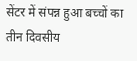सेंटर में संपन्न हुआ बच्चों का तीन दिवसीय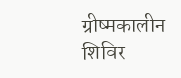ग्रीष्मकालीन शिविर